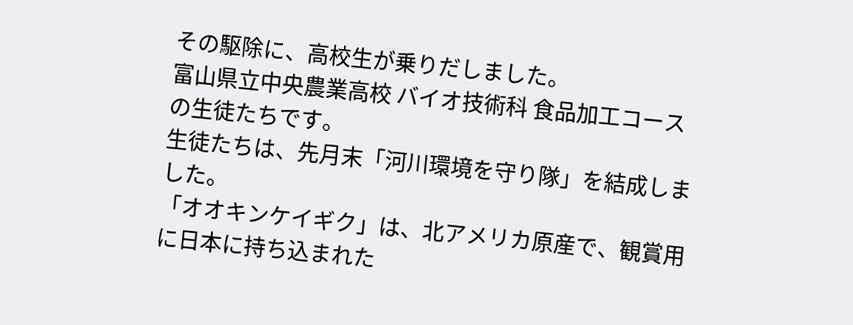その駆除に、高校生が乗りだしました。
富山県立中央農業高校 バイオ技術科 食品加工コースの生徒たちです。
生徒たちは、先月末「河川環境を守り隊」を結成しました。
「オオキンケイギク」は、北アメリカ原産で、観賞用に日本に持ち込まれた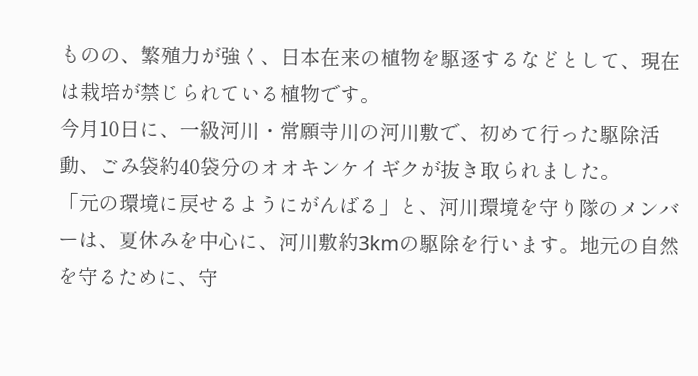ものの、繁殖力が強く、日本在来の植物を駆逐するなどとして、現在は栽培が禁じられている植物です。
今月10日に、一級河川・常願寺川の河川敷で、初めて行った駆除活動、ごみ袋約40袋分のオオキンケイギクが抜き取られました。
「元の環境に戻せるようにがんばる」と、河川環境を守り隊のメンバーは、夏休みを中心に、河川敷約3kmの駆除を行います。地元の自然を守るために、守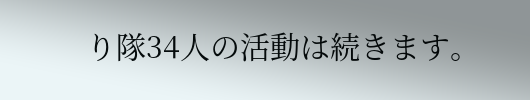り隊34人の活動は続きます。